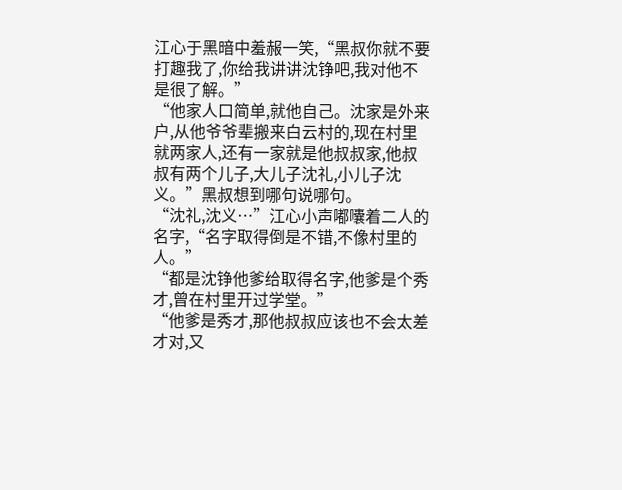江心于黑暗中羞赧一笑,“黑叔你就不要打趣我了,你给我讲讲沈铮吧,我对他不是很了解。”
“他家人口简单,就他自己。沈家是外来户,从他爷爷辈搬来白云村的,现在村里就两家人,还有一家就是他叔叔家,他叔叔有两个儿子,大儿子沈礼,小儿子沈义。”黑叔想到哪句说哪句。
“沈礼,沈义…”江心小声嘟囔着二人的名字,“名字取得倒是不错,不像村里的人。”
“都是沈铮他爹给取得名字,他爹是个秀才,曾在村里开过学堂。”
“他爹是秀才,那他叔叔应该也不会太差才对,又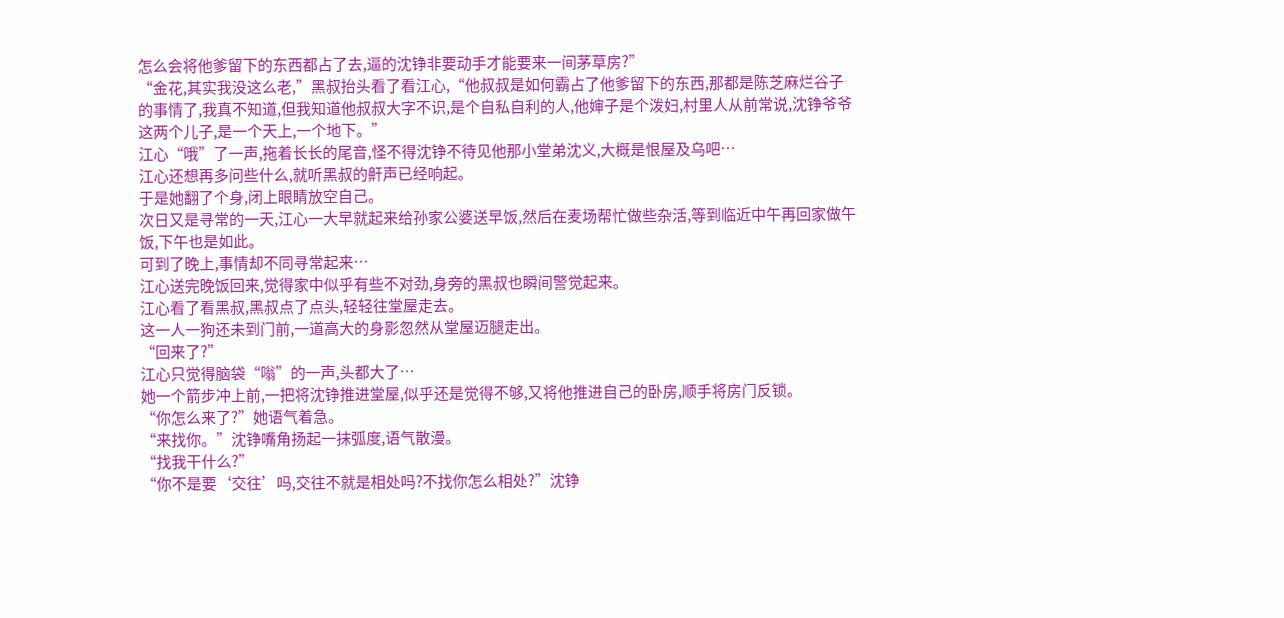怎么会将他爹留下的东西都占了去,逼的沈铮非要动手才能要来一间茅草房?”
“金花,其实我没这么老,”黑叔抬头看了看江心,“他叔叔是如何霸占了他爹留下的东西,那都是陈芝麻烂谷子的事情了,我真不知道,但我知道他叔叔大字不识,是个自私自利的人,他婶子是个泼妇,村里人从前常说,沈铮爷爷这两个儿子,是一个天上,一个地下。”
江心“哦”了一声,拖着长长的尾音,怪不得沈铮不待见他那小堂弟沈义,大概是恨屋及乌吧…
江心还想再多问些什么,就听黑叔的鼾声已经响起。
于是她翻了个身,闭上眼睛放空自己。
次日又是寻常的一天,江心一大早就起来给孙家公婆送早饭,然后在麦场帮忙做些杂活,等到临近中午再回家做午饭,下午也是如此。
可到了晚上,事情却不同寻常起来…
江心送完晚饭回来,觉得家中似乎有些不对劲,身旁的黑叔也瞬间警觉起来。
江心看了看黑叔,黑叔点了点头,轻轻往堂屋走去。
这一人一狗还未到门前,一道高大的身影忽然从堂屋迈腿走出。
“回来了?”
江心只觉得脑袋“嗡”的一声,头都大了…
她一个箭步冲上前,一把将沈铮推进堂屋,似乎还是觉得不够,又将他推进自己的卧房,顺手将房门反锁。
“你怎么来了?”她语气着急。
“来找你。”沈铮嘴角扬起一抹弧度,语气散漫。
“找我干什么?”
“你不是要‘交往’吗,交往不就是相处吗?不找你怎么相处?”沈铮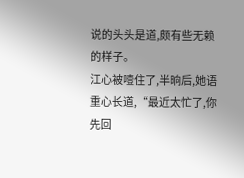说的头头是道,颇有些无赖的样子。
江心被噎住了,半晌后,她语重心长道,“最近太忙了,你先回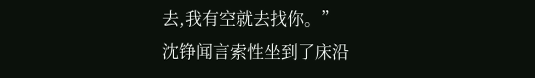去,我有空就去找你。”
沈铮闻言索性坐到了床沿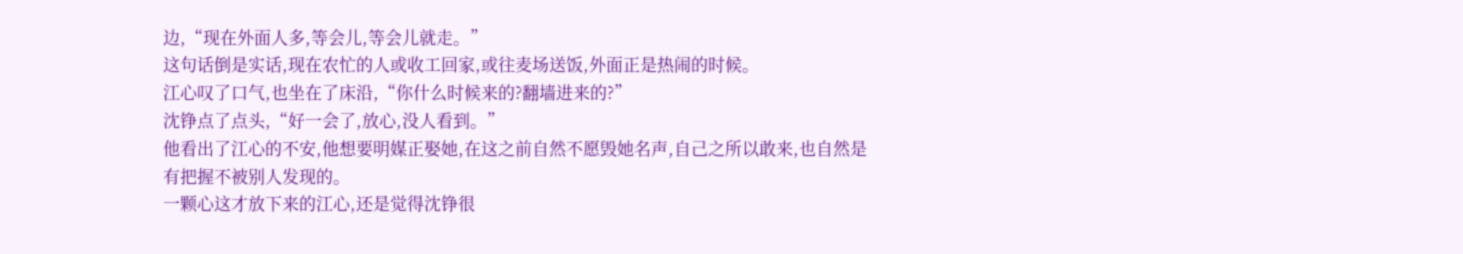边,“现在外面人多,等会儿,等会儿就走。”
这句话倒是实话,现在农忙的人或收工回家,或往麦场送饭,外面正是热闹的时候。
江心叹了口气,也坐在了床沿,“你什么时候来的?翻墙进来的?”
沈铮点了点头,“好一会了,放心,没人看到。”
他看出了江心的不安,他想要明媒正娶她,在这之前自然不愿毁她名声,自己之所以敢来,也自然是有把握不被别人发现的。
一颗心这才放下来的江心,还是觉得沈铮很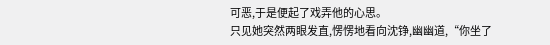可恶,于是便起了戏弄他的心思。
只见她突然两眼发直,愣愣地看向沈铮,幽幽道,“你坐了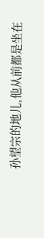孙望宗的地儿,他从前都是坐在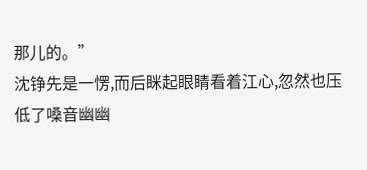那儿的。”
沈铮先是一愣,而后眯起眼睛看着江心,忽然也压低了嗓音幽幽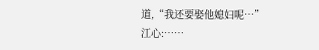道,“我还要娶他媳妇呢…”
江心:……